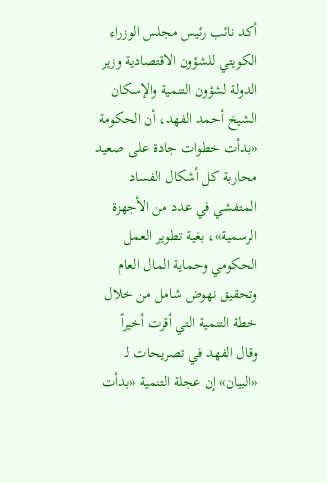أكد نائب رئيس مجلس الوزراء الكويتي للشؤون الاقتصادية وزير الدولة لشؤون التنمية والإسكان الشيخ أحمد الفهد، أن الحكومة «بدأت خطوات جادة على صعيد محاربة كل أشكال الفساد المتفشي في عدد من الأجهزة الرسمية»، بغية تطوير العمل الحكومي وحماية المال العام وتحقيق نهوض شامل من خلال خطة التنمية التي أقرت أخيراً
وقال الفهد في تصريحات لـ «البيان» إن عجلة التنمية «بدأت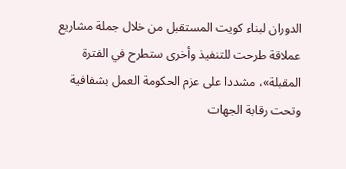الدوران لبناء كويت المستقبل من خلال جملة مشاريع عملاقة طرحت للتنفيذ وأخرى ستطرح في الفترة المقبلة»، مشددا على عزم الحكومة العمل بشفافية وتحت رقابة الجهات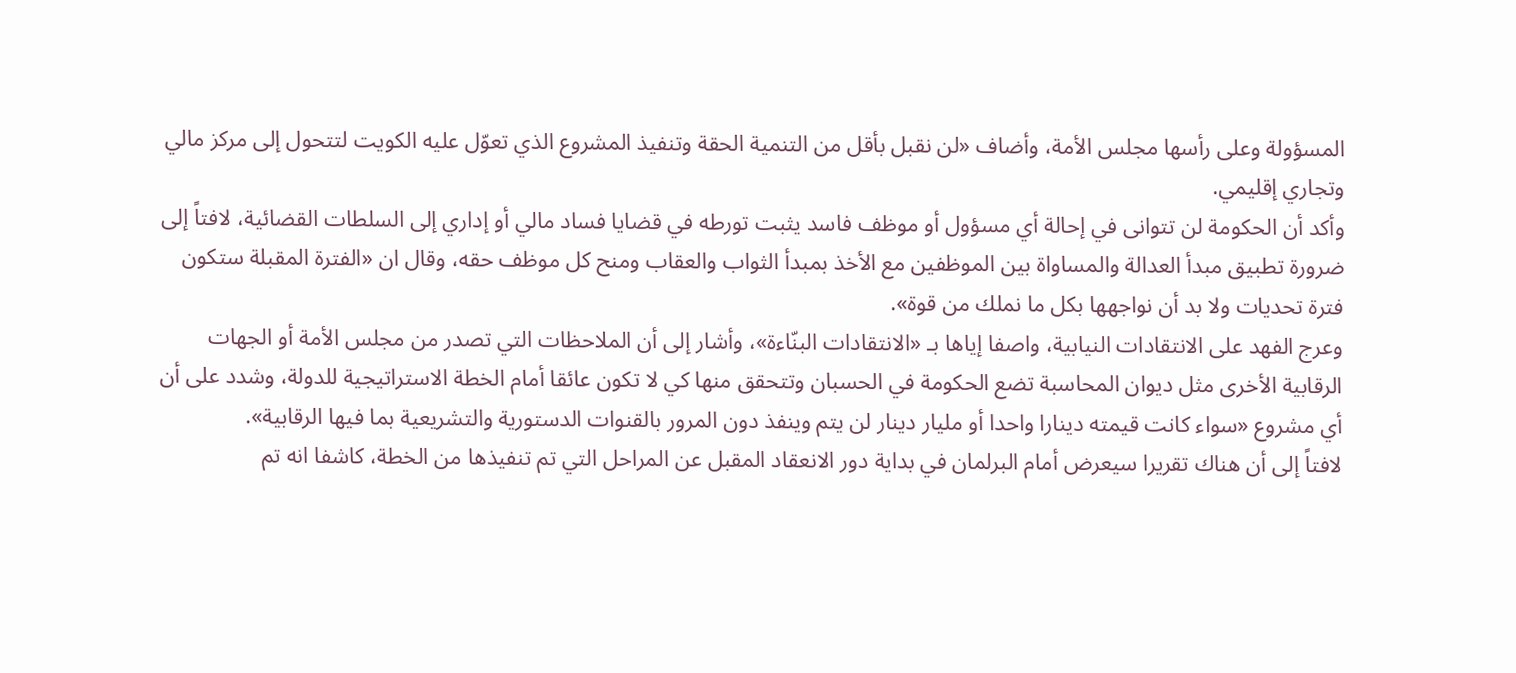المسؤولة وعلى رأسها مجلس الأمة، وأضاف «لن نقبل بأقل من التنمية الحقة وتنفيذ المشروع الذي تعوّل عليه الكويت لتتحول إلى مركز مالي وتجاري إقليمي.
وأكد أن الحكومة لن تتوانى في إحالة أي مسؤول أو موظف فاسد يثبت تورطه في قضايا فساد مالي أو إداري إلى السلطات القضائية، لافتاً إلى ضرورة تطبيق مبدأ العدالة والمساواة بين الموظفين مع الأخذ بمبدأ الثواب والعقاب ومنح كل موظف حقه، وقال ان «الفترة المقبلة ستكون فترة تحديات ولا بد أن نواجهها بكل ما نملك من قوة».
وعرج الفهد على الانتقادات النيابية، واصفا إياها بـ «الانتقادات البنّاءة»، وأشار إلى أن الملاحظات التي تصدر من مجلس الأمة أو الجهات الرقابية الأخرى مثل ديوان المحاسبة تضع الحكومة في الحسبان وتتحقق منها كي لا تكون عائقا أمام الخطة الاستراتيجية للدولة، وشدد على أن أي مشروع «سواء كانت قيمته دينارا واحدا أو مليار دينار لن يتم وينفذ دون المرور بالقنوات الدستورية والتشريعية بما فيها الرقابية».
لافتاً إلى أن هناك تقريرا سيعرض أمام البرلمان في بداية دور الانعقاد المقبل عن المراحل التي تم تنفيذها من الخطة، كاشفا انه تم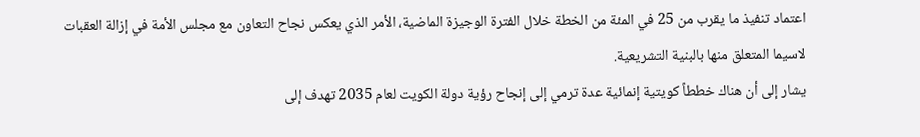اعتماد تنفيذ ما يقرب من 25 في المئة من الخطة خلال الفترة الوجيزة الماضية، الأمر الذي يعكس نجاح التعاون مع مجلس الأمة في إزالة العقبات لاسيما المتعلق منها بالبنية التشريعية.
يشار إلى أن هناك خططاً كويتية إنمائية عدة ترمي إلى إنجاح رؤية دولة الكويت لعام 2035 تهدف إلى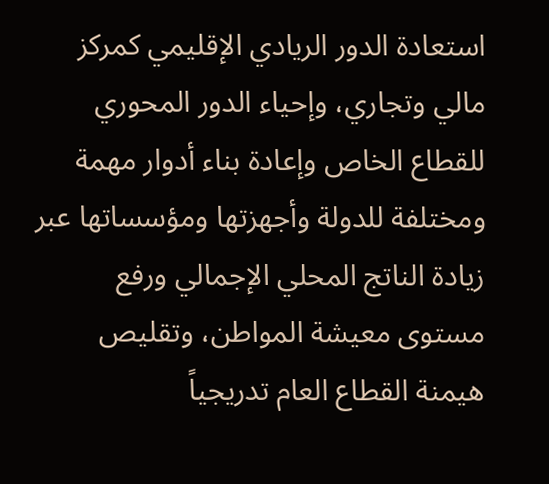استعادة الدور الريادي الإقليمي كمركز مالي وتجاري، وإحياء الدور المحوري للقطاع الخاص وإعادة بناء أدوار مهمة ومختلفة للدولة وأجهزتها ومؤسساتها عبر زيادة الناتج المحلي الإجمالي ورفع مستوى معيشة المواطن، وتقليص هيمنة القطاع العام تدريجياً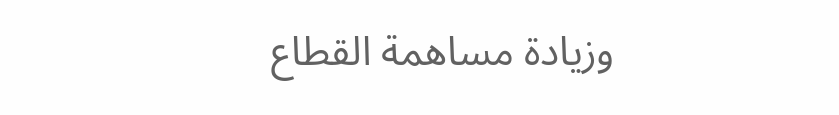وزيادة مساهمة القطاع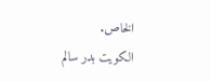الخاص.
الكويت بدر سالم